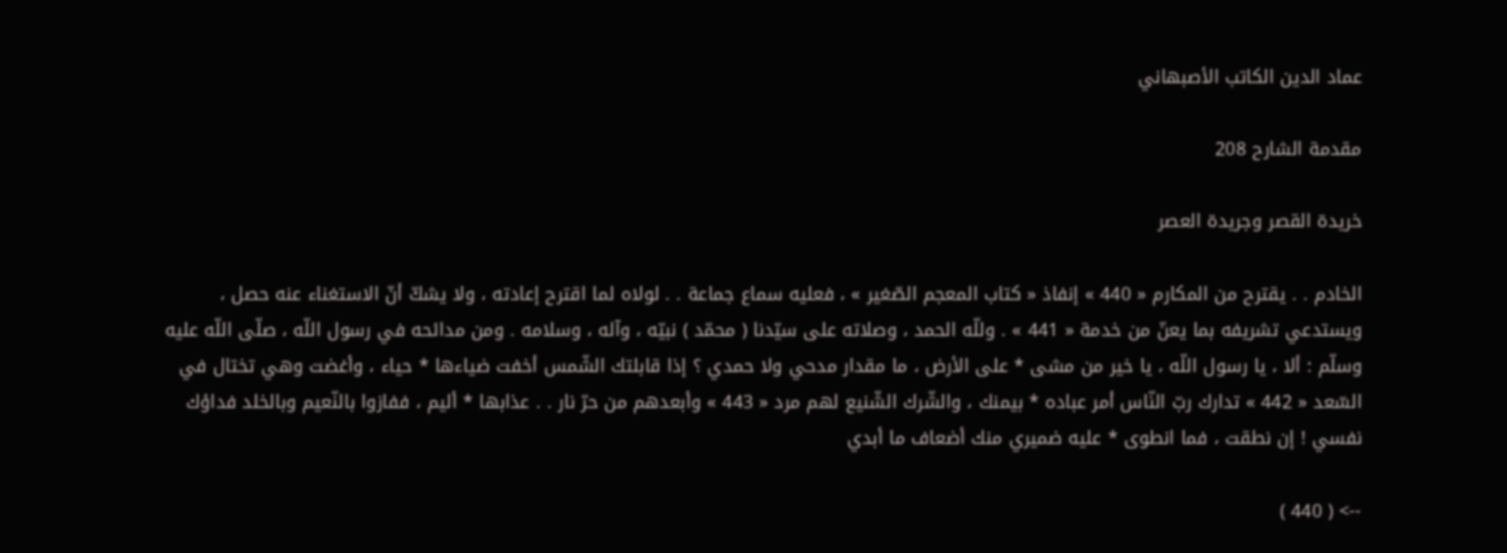عماد الدين الكاتب الأصبهاني

مقدمة الشارح 208

خريدة القصر وجريدة العصر

الخادم . . يقترح من المكارم « 440 » إنفاذ « كتاب المعجم الصّغير » ، فعليه سماع جماعة . . لولاه لما اقترح إعادته ، ولا يشكّ أنّ الاستغناء عنه حصل ، ويستدعي تشريفه بما يعنّ من خدمة « 441 » . وللّه الحمد ، وصلاته على سيّدنا ( محمّد ) نبيّه ، وآله ، وسلامه . ومن مدائحه في رسول اللّه ، صلّى اللّه عليه وسلّم : ألا ، يا رسول اللّه ، يا خير من مشى * على الأرض ، ما مقدار مدحي ولا حمدي ؟ إذا قابلتك الشّمس أخفت ضياءها * حياء ، وأغضت وهي تختال في السّعد « 442 » تدارك ربّ النّاس أمر عباده * بيمنك ، والشّرك الشّنيع لهم مرد « 443 » وأبعدهم من حرّ نار . . عذابها * أليم ، ففازوا بالنّعيم وبالخلد فداؤك نفسي ! إن نطقت ، فما انطوى * عليه ضميري منك أضعاف ما أبدي

--> ( 440 )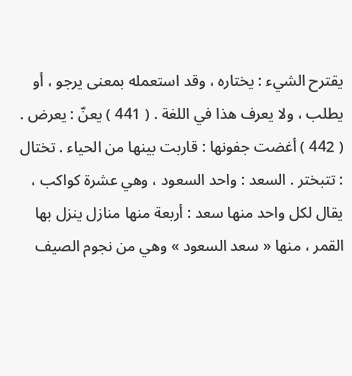يقترح الشيء : يختاره ، وقد استعمله بمعنى يرجو ، أو يطلب ، ولا يعرف هذا في اللغة . ( 441 ) يعنّ : يعرض . ( 442 ) أغضت جفونها : قاربت بينها من الحياء . تختال : تتبختر . السعد : واحد السعود ، وهي عشرة كواكب ، يقال لكل واحد منها سعد : أربعة منها منازل ينزل بها القمر ، منها « سعد السعود » وهي من نجوم الصيف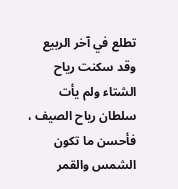تطلع في آخر الربيع وقد سكنت رياح الشتاء ولم يأت سلطان رياح الصيف ، فأحسن ما تكون الشمس والقمر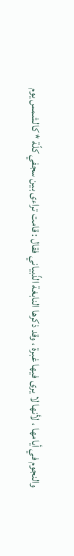والنجوم في أيامها ، لأنها لا يرى فيها غبرة ، وقد ذكرها النابغة الذّبياني فقال : قامت تراءى بين سجفي كلّة * كالشمس يوم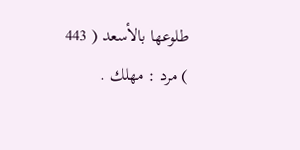طلوعها بالأسعد ( 443 ) مرد : مهلك .